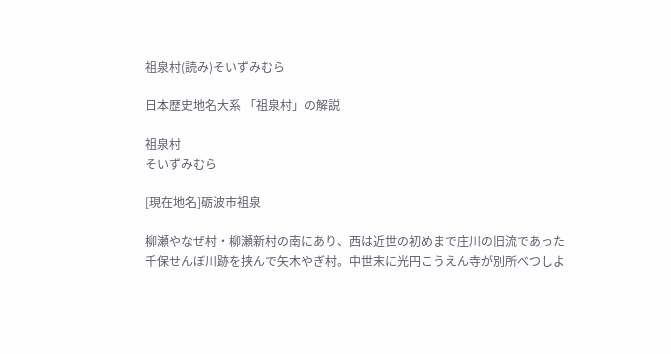祖泉村(読み)そいずみむら

日本歴史地名大系 「祖泉村」の解説

祖泉村
そいずみむら

[現在地名]砺波市祖泉

柳瀬やなぜ村・柳瀬新村の南にあり、西は近世の初めまで庄川の旧流であった千保せんぼ川跡を挟んで矢木やぎ村。中世末に光円こうえん寺が別所べつしよ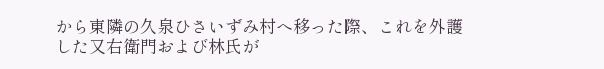から東隣の久泉ひさいずみ村へ移った際、これを外護した又右衛門および林氏が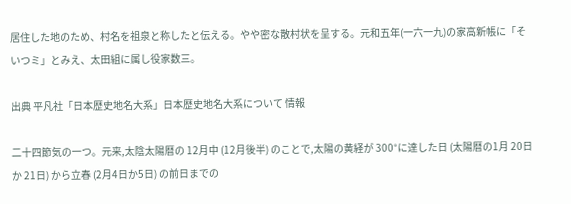居住した地のため、村名を祖泉と称したと伝える。やや密な散村状を呈する。元和五年(一六一九)の家高新帳に「そいつミ」とみえ、太田組に属し役家数三。

出典 平凡社「日本歴史地名大系」日本歴史地名大系について 情報

二十四節気の一つ。元来,太陰太陽暦の 12月中 (12月後半) のことで,太陽の黄経が 300°に達した日 (太陽暦の1月 20日か 21日) から立春 (2月4日か5日) の前日までの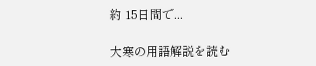約 15日間で...

大寒の用語解説を読む